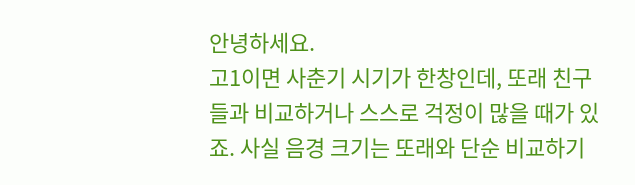안녕하세요.
고1이면 사춘기 시기가 한창인데, 또래 친구들과 비교하거나 스스로 걱정이 많을 때가 있죠. 사실 음경 크기는 또래와 단순 비교하기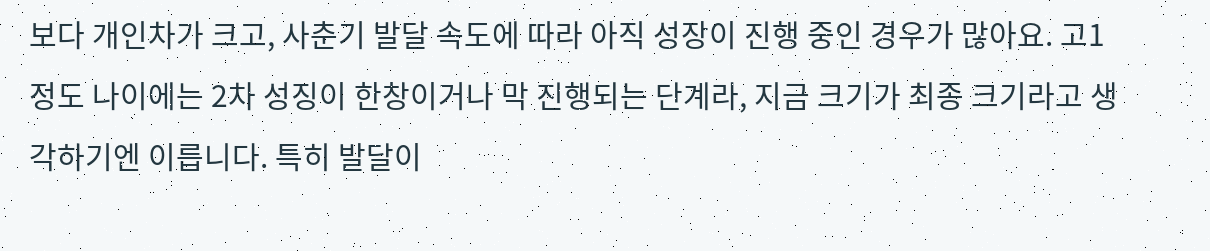보다 개인차가 크고, 사춘기 발달 속도에 따라 아직 성장이 진행 중인 경우가 많아요. 고1 정도 나이에는 2차 성징이 한창이거나 막 진행되는 단계라, 지금 크기가 최종 크기라고 생각하기엔 이릅니다. 특히 발달이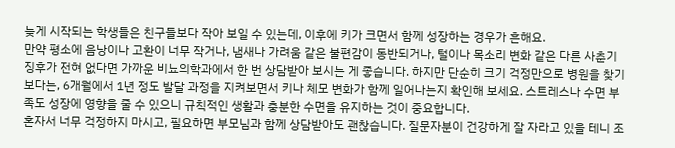늦게 시작되는 학생들은 친구들보다 작아 보일 수 있는데, 이후에 키가 크면서 함께 성장하는 경우가 흔해요.
만약 평소에 음낭이나 고환이 너무 작거나, 냄새나 가려움 같은 불편감이 동반되거나, 털이나 목소리 변화 같은 다른 사춘기 징후가 전혀 없다면 가까운 비뇨의학과에서 한 번 상담받아 보시는 게 좋습니다. 하지만 단순히 크기 걱정만으로 병원을 찾기보다는, 6개월에서 1년 정도 발달 과정을 지켜보면서 키나 체모 변화가 함께 일어나는지 확인해 보세요. 스트레스나 수면 부족도 성장에 영향을 줄 수 있으니 규칙적인 생활과 충분한 수면을 유지하는 것이 중요합니다.
혼자서 너무 걱정하지 마시고, 필요하면 부모님과 함께 상담받아도 괜찮습니다. 질문자분이 건강하게 잘 자라고 있을 테니 조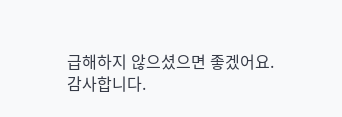급해하지 않으셨으면 좋겠어요.
감사합니다.